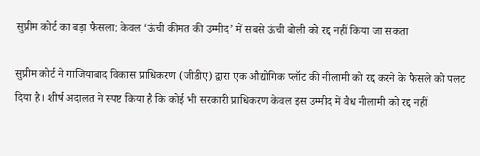सुप्रीम कोर्ट का बड़ा फैसला: केवल ‘ऊंची कीमत की उम्मीद’ में सबसे ऊंची बोली को रद्द नहीं किया जा सकता

सुप्रीम कोर्ट ने गाजियाबाद विकास प्राधिकरण (जीडीए) द्वारा एक औद्योगिक प्लॉट की नीलामी को रद्द करने के फैसले को पलट दिया है। शीर्ष अदालत ने स्पष्ट किया है कि कोई भी सरकारी प्राधिकरण केवल इस उम्मीद में वैध नीलामी को रद्द नहीं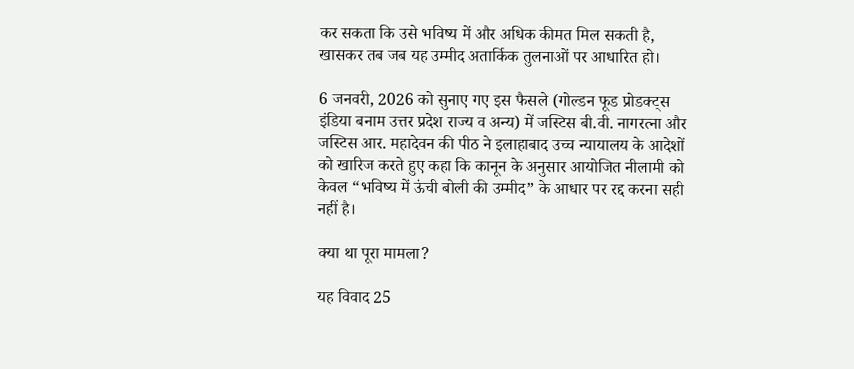कर सकता कि उसे भविष्य में और अधिक कीमत मिल सकती है, खासकर तब जब यह उम्मीद अतार्किक तुलनाओं पर आधारित हो।

6 जनवरी, 2026 को सुनाए गए इस फैसले (गोल्डन फूड प्रोडक्ट्स इंडिया बनाम उत्तर प्रदेश राज्य व अन्य) में जस्टिस बी.वी. नागरत्ना और जस्टिस आर. महादेवन की पीठ ने इलाहाबाद उच्च न्यायालय के आदेशों को खारिज करते हुए कहा कि कानून के अनुसार आयोजित नीलामी को केवल “भविष्य में ऊंची बोली की उम्मीद” के आधार पर रद्द करना सही नहीं है।

क्या था पूरा मामला?

यह विवाद 25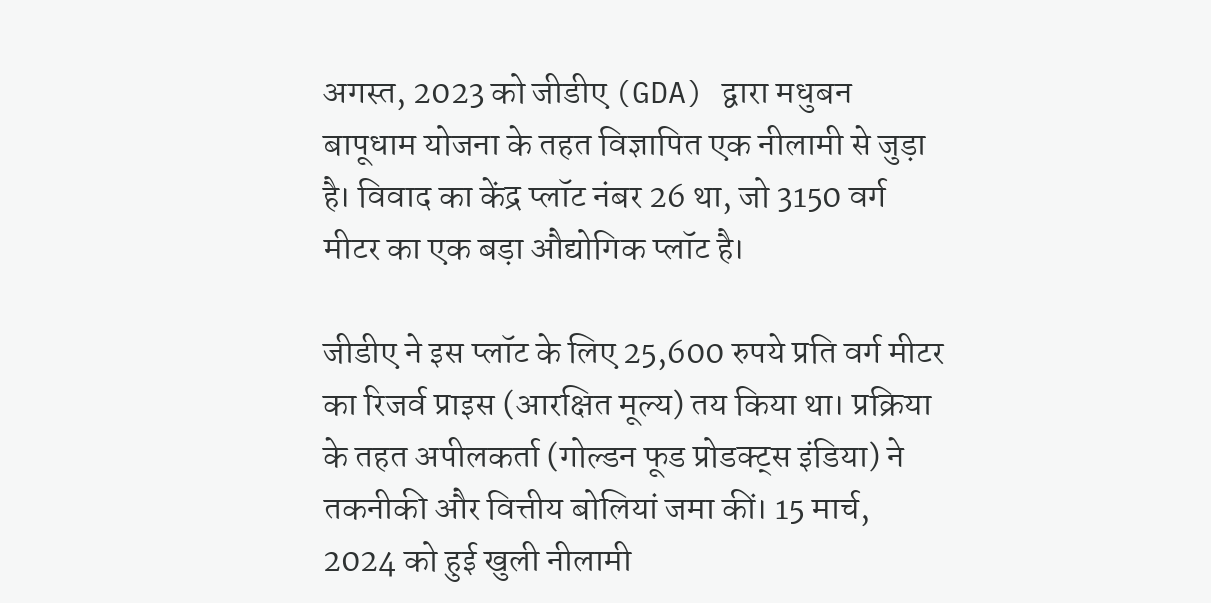अगस्त, 2023 को जीडीए (GDA) द्वारा मधुबन बापूधाम योजना के तहत विज्ञापित एक नीलामी से जुड़ा है। विवाद का केंद्र प्लॉट नंबर 26 था, जो 3150 वर्ग मीटर का एक बड़ा औद्योगिक प्लॉट है।

जीडीए ने इस प्लॉट के लिए 25,600 रुपये प्रति वर्ग मीटर का रिजर्व प्राइस (आरक्षित मूल्य) तय किया था। प्रक्रिया के तहत अपीलकर्ता (गोल्डन फूड प्रोडक्ट्स इंडिया) ने तकनीकी और वित्तीय बोलियां जमा कीं। 15 मार्च, 2024 को हुई खुली नीलामी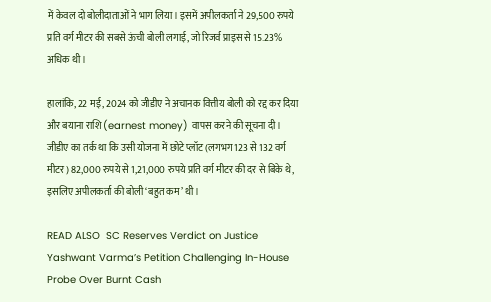में केवल दो बोलीदाताओं ने भाग लिया। इसमें अपीलकर्ता ने 29,500 रुपये प्रति वर्ग मीटर की सबसे ऊंची बोली लगाई, जो रिजर्व प्राइस से 15.23% अधिक थी।

हालांकि, 22 मई, 2024 को जीडीए ने अचानक वित्तीय बोली को रद्द कर दिया और बयाना राशि (earnest money) वापस करने की सूचना दी। जीडीए का तर्क था कि उसी योजना में छोटे प्लॉट (लगभग 123 से 132 वर्ग मीटर) 82,000 रुपये से 1,21,000 रुपये प्रति वर्ग मीटर की दर से बिके थे, इसलिए अपीलकर्ता की बोली ‘बहुत कम’ थी।

READ ALSO  SC Reserves Verdict on Justice Yashwant Varma’s Petition Challenging In-House Probe Over Burnt Cash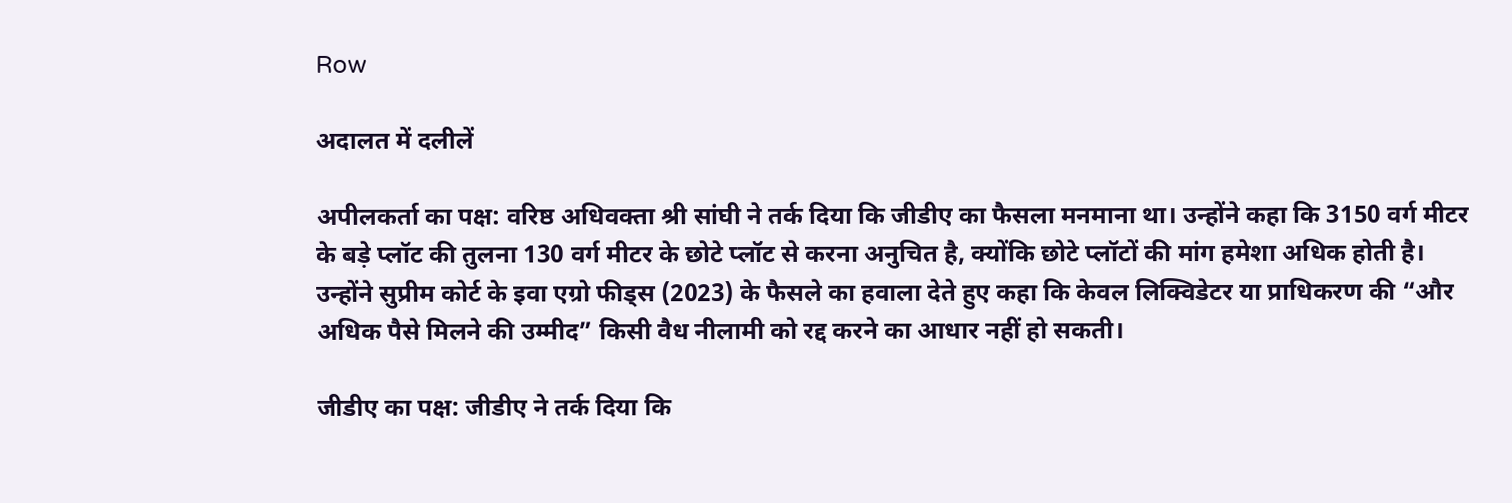Row

अदालत में दलीलें

अपीलकर्ता का पक्ष: वरिष्ठ अधिवक्ता श्री सांघी ने तर्क दिया कि जीडीए का फैसला मनमाना था। उन्होंने कहा कि 3150 वर्ग मीटर के बड़े प्लॉट की तुलना 130 वर्ग मीटर के छोटे प्लॉट से करना अनुचित है, क्योंकि छोटे प्लॉटों की मांग हमेशा अधिक होती है। उन्होंने सुप्रीम कोर्ट के इवा एग्रो फीड्स (2023) के फैसले का हवाला देते हुए कहा कि केवल लिक्विडेटर या प्राधिकरण की “और अधिक पैसे मिलने की उम्मीद” किसी वैध नीलामी को रद्द करने का आधार नहीं हो सकती।

जीडीए का पक्ष: जीडीए ने तर्क दिया कि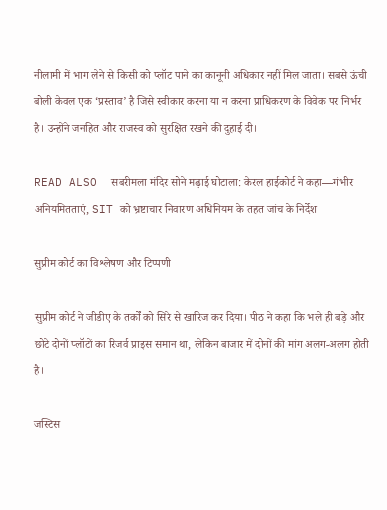नीलामी में भाग लेने से किसी को प्लॉट पाने का कानूनी अधिकार नहीं मिल जाता। सबसे ऊंची बोली केवल एक ‘प्रस्ताव’ है जिसे स्वीकार करना या न करना प्राधिकरण के विवेक पर निर्भर है। उन्होंने जनहित और राजस्व को सुरक्षित रखने की दुहाई दी।

READ ALSO  सबरीमला मंदिर सोने मढ़ाई घोटाला: केरल हाईकोर्ट ने कहा—गंभीर अनियमितताएं, SIT को भ्रष्टाचार निवारण अधिनियम के तहत जांच के निर्देश

सुप्रीम कोर्ट का विश्लेषण और टिप्पणी

सुप्रीम कोर्ट ने जीडीए के तर्कों को सिरे से खारिज कर दिया। पीठ ने कहा कि भले ही बड़े और छोटे दोनों प्लॉटों का रिजर्व प्राइस समान था, लेकिन बाजार में दोनों की मांग अलग-अलग होती है।

जस्टिस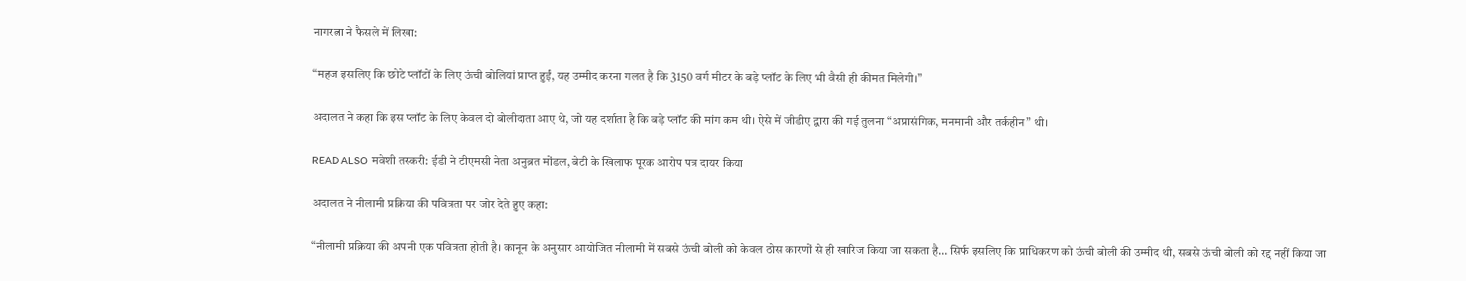नागरत्ना ने फैसले में लिखा:

“महज इसलिए कि छोटे प्लॉटों के लिए ऊंची बोलियां प्राप्त हुईं, यह उम्मीद करना गलत है कि 3150 वर्ग मीटर के बड़े प्लॉट के लिए भी वैसी ही कीमत मिलेगी।”

अदालत ने कहा कि इस प्लॉट के लिए केवल दो बोलीदाता आए थे, जो यह दर्शाता है कि बड़े प्लॉट की मांग कम थी। ऐसे में जीडीए द्वारा की गई तुलना “अप्रासंगिक, मनमानी और तर्कहीन” थी।

READ ALSO  मवेशी तस्करी: ईडी ने टीएमसी नेता अनुब्रत मोंडल, बेटी के खिलाफ पूरक आरोप पत्र दायर किया

अदालत ने नीलामी प्रक्रिया की पवित्रता पर जोर देते हुए कहा:

“नीलामी प्रक्रिया की अपनी एक पवित्रता होती है। कानून के अनुसार आयोजित नीलामी में सबसे ऊंची बोली को केवल ठोस कारणों से ही खारिज किया जा सकता है… सिर्फ इसलिए कि प्राधिकरण को ऊंची बोली की उम्मीद थी, सबसे ऊंची बोली को रद्द नहीं किया जा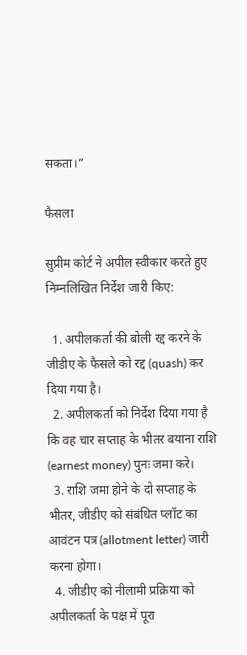सकता।”

फैसला

सुप्रीम कोर्ट ने अपील स्वीकार करते हुए निम्नलिखित निर्देश जारी किए:

  1. अपीलकर्ता की बोली रद्द करने के जीडीए के फैसले को रद्द (quash) कर दिया गया है।
  2. अपीलकर्ता को निर्देश दिया गया है कि वह चार सप्ताह के भीतर बयाना राशि (earnest money) पुनः जमा करे।
  3. राशि जमा होने के दो सप्ताह के भीतर, जीडीए को संबंधित प्लॉट का आवंटन पत्र (allotment letter) जारी करना होगा।
  4. जीडीए को नीलामी प्रक्रिया को अपीलकर्ता के पक्ष में पूरा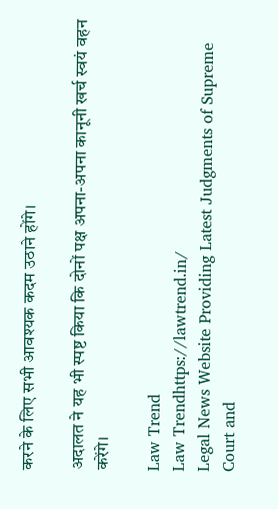करने के लिए सभी आवश्यक कदम उठाने होंगे।

अदालत ने यह भी स्पष्ट किया कि दोनों पक्ष अपना-अपना कानूनी खर्च स्वयं वहन करेंगे।

Law Trend
Law Trendhttps://lawtrend.in/
Legal News Website Providing Latest Judgments of Supreme Court and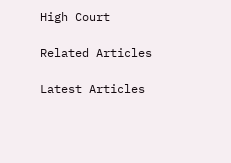High Court

Related Articles

Latest Articles